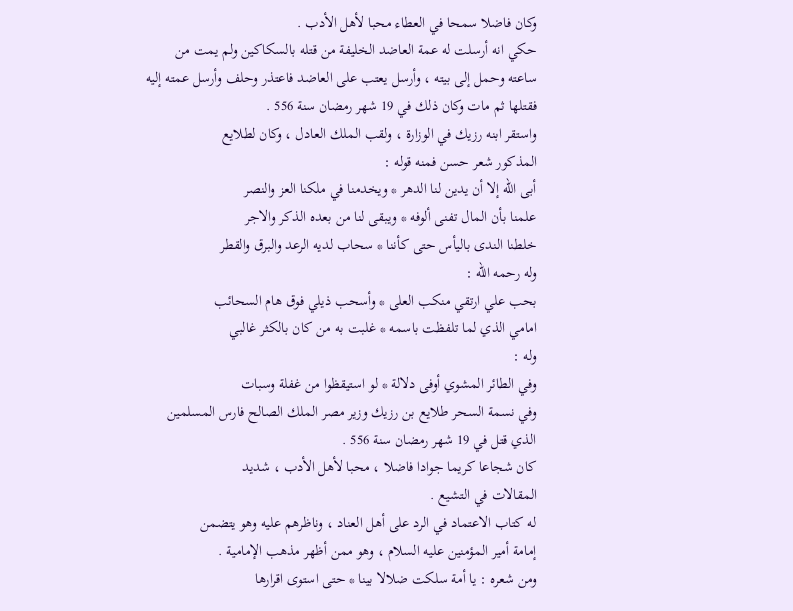وكان فاضلا سمحا في العطاء محبا لأهل الأدب .
حكي انه أرسلت له عمة العاضد الخليفة من قتله بالسكاكين ولم يمت من
ساعته وحمل إلى بيته ، وأرسل يعتب على العاضد فاعتذر وحلف وأرسل عمته إليه
فقتلها ثم مات وكان ذلك في 19 شهر رمضان سنة 556 .
واستقر ابنه رزيك في الوزارة ، ولقب الملك العادل ، وكان لطلايع
المذكور شعر حسن فمنه قوله :
أبى الله إلا أن يدين لنا الدهر * ويخدمنا في ملكنا العز والنصر
علمنا بأن المال تفنى ألوفه * ويبقى لنا من بعده الذكر والاجر
خلطنا الندى باليأس حتى كأننا * سحاب لديه الرعد والبرق والقطر
وله رحمه الله :
بحب علي ارتقي منكب العلى * وأسحب ذيلي فوق هام السحائب
امامي الذي لما تلفظت باسمه * غلبت به من كان بالكثر غالبي
وله :
وفي الطائر المشوي أوفى دلالة * لو استيقظوا من غفلة وسبات
وفي نسمة السحر طلايع بن رزيك وزير مصر الملك الصالح فارس المسلمين
الذي قتل في 19 شهر رمضان سنة 556 .
كان شجاعا كريما جوادا فاضلا ، محبا لأهل الأدب ، شديد
المقالات في التشيع .
له كتاب الاعتماد في الرد على أهل العناد ، وناظرهم عليه وهو يتضمن
إمامة أمير المؤمنين عليه السلام ، وهو ممن أظهر مذهب الإمامية .
ومن شعره : يا أمة سلكت ضلالا بينا * حتى استوى اقرارها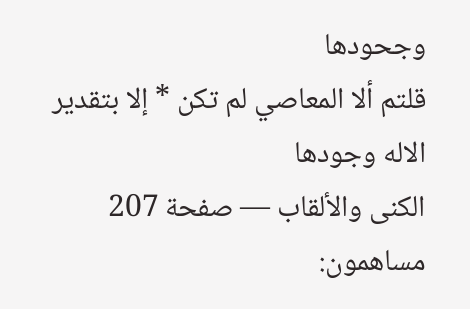وجحودها
قلتم ألا المعاصي لم تكن * إلا بتقدير الاله وجودها
الكنى والألقاب — صفحة 207
مساهمون: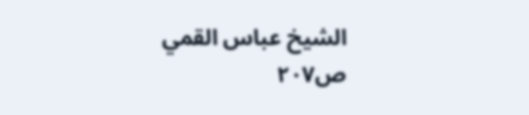الشيخ عباس القمي
ص٢٠٧